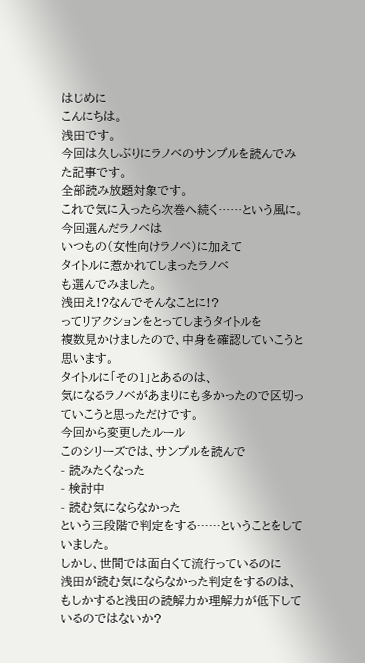はじめに
こんにちは。
浅田です。
今回は久しぶりにラノベのサンプルを読んでみた記事です。
全部読み放題対象です。
これで気に入ったら次巻へ続く……という風に。
今回選んだラノベは
いつもの(女性向けラノベ)に加えて
タイトルに惹かれてしまったラノベ
も選んでみました。
浅田え!?なんでそんなことに!?
ってリアクションをとってしまうタイトルを
複数見かけましたので、中身を確認していこうと思います。
タイトルに「その1」とあるのは、
気になるラノベがあまりにも多かったので区切っていこうと思っただけです。
今回から変更したルール
このシリーズでは、サンプルを読んで
- 読みたくなった
- 検討中
- 読む気にならなかった
という三段階で判定をする……ということをしていました。
しかし、世間では面白くて流行っているのに
浅田が読む気にならなかった判定をするのは、
もしかすると浅田の読解力か理解力が低下しているのではないか?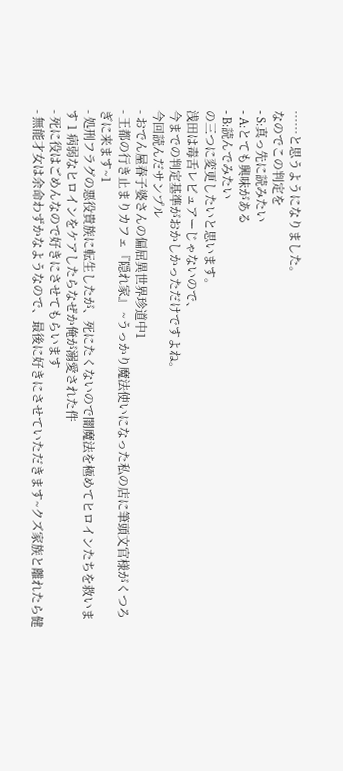……と思うようになりました。
なのでこの判定を
- S:真っ先に読みたい
- A:とても興味がある
- B:読んでみたい
の三つに変更したいと思います。
浅田は毒舌レビュアーじゃないので、
今までの判定基準がおかしかっただけですよね。
今回読んだサンプル
- おでん屋春子婆さんの偏屈異世界珍道中1
- 王都の行き止まりカフェ『隠れ家』 ~うっかり魔法使いになった私の店に筆頭文官様がくつろぎに来ます~1
- 処刑フラグの悪役貴族に転生したが、死にたくないので闇魔法を極めてヒロインたちを救います 1 病弱なヒロインをケアしたらなぜか俺が溺愛された件
- 死に役はごめんなので好きにさせてもらいます
- 無能才女は余命わずかなようなので、最後に好きにさせていただきます~クズ家族と離れたら健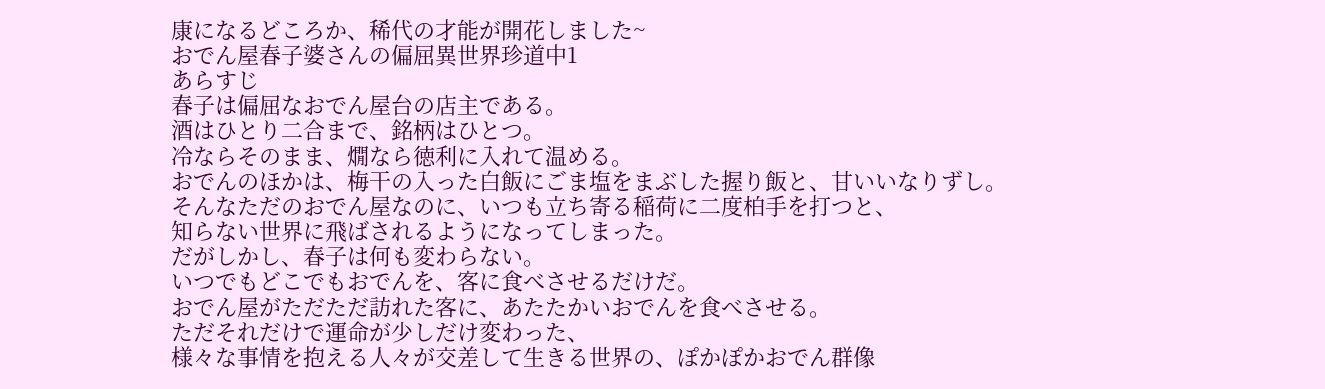康になるどころか、稀代の才能が開花しました~
おでん屋春子婆さんの偏屈異世界珍道中1
あらすじ
春子は偏屈なおでん屋台の店主である。
酒はひとり二合まで、銘柄はひとつ。
冷ならそのまま、燗なら徳利に入れて温める。
おでんのほかは、梅干の入った白飯にごま塩をまぶした握り飯と、甘いいなりずし。
そんなただのおでん屋なのに、いつも立ち寄る稲荷に二度柏手を打つと、
知らない世界に飛ばされるようになってしまった。
だがしかし、春子は何も変わらない。
いつでもどこでもおでんを、客に食べさせるだけだ。
おでん屋がただただ訪れた客に、あたたかいおでんを食べさせる。
ただそれだけで運命が少しだけ変わった、
様々な事情を抱える人々が交差して生きる世界の、ぽかぽかおでん群像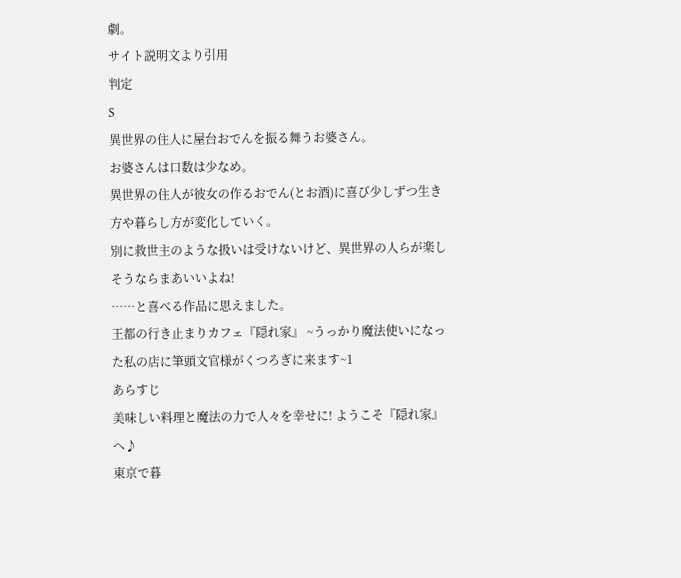劇。
サイト説明文より引用
判定
S
異世界の住人に屋台おでんを振る舞うお婆さん。
お婆さんは口数は少なめ。
異世界の住人が彼女の作るおでん(とお酒)に喜び少しずつ生き方や暮らし方が変化していく。
別に救世主のような扱いは受けないけど、異世界の人らが楽しそうならまあいいよね!
……と喜べる作品に思えました。
王都の行き止まりカフェ『隠れ家』 ~うっかり魔法使いになった私の店に筆頭文官様がくつろぎに来ます~1
あらすじ
美味しい料理と魔法の力で人々を幸せに! ようこそ『隠れ家』へ♪
東京で暮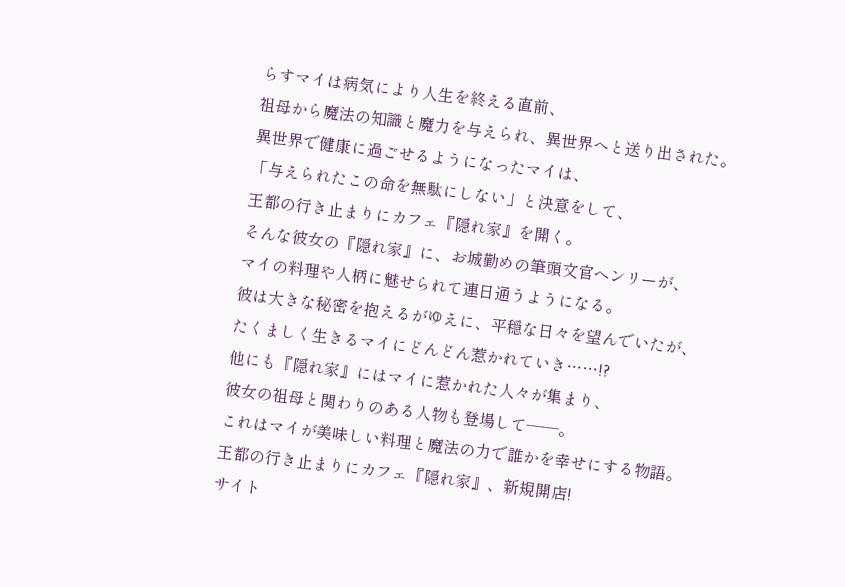らすマイは病気により人生を終える直前、
祖母から魔法の知識と魔力を与えられ、異世界へと送り出された。
異世界で健康に過ごせるようになったマイは、
「与えられたこの命を無駄にしない」と決意をして、
王都の行き止まりにカフェ『隠れ家』を開く。
そんな彼女の『隠れ家』に、お城勤めの筆頭文官ヘンリーが、
マイの料理や人柄に魅せられて連日通うようになる。
彼は大きな秘密を抱えるがゆえに、平穏な日々を望んでいたが、
たくましく生きるマイにどんどん惹かれていき……!?
他にも『隠れ家』にはマイに惹かれた人々が集まり、
彼女の祖母と関わりのある人物も登場して――。
これはマイが美味しい料理と魔法の力で誰かを幸せにする物語。
王都の行き止まりにカフェ『隠れ家』、新規開店!
サイト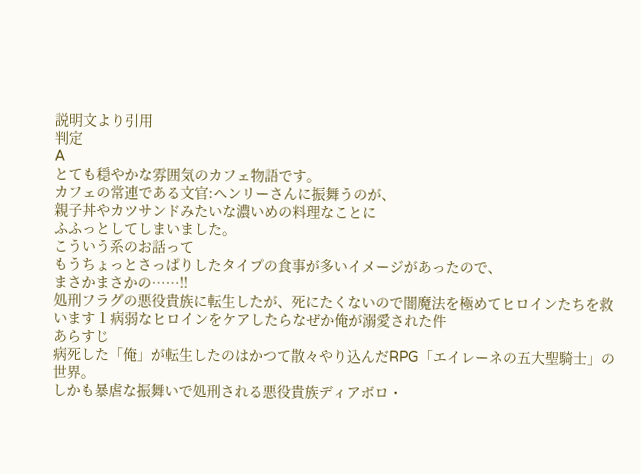説明文より引用
判定
A
とても穏やかな雰囲気のカフェ物語です。
カフェの常連である文官:ヘンリーさんに振舞うのが、
親子丼やカツサンドみたいな濃いめの料理なことに
ふふっとしてしまいました。
こういう系のお話って
もうちょっとさっぱりしたタイプの食事が多いイメージがあったので、
まさかまさかの……!!
処刑フラグの悪役貴族に転生したが、死にたくないので闇魔法を極めてヒロインたちを救います 1 病弱なヒロインをケアしたらなぜか俺が溺愛された件
あらすじ
病死した「俺」が転生したのはかつて散々やり込んだRPG「エイレーネの五大聖騎士」の世界。
しかも暴虐な振舞いで処刑される悪役貴族ディアボロ・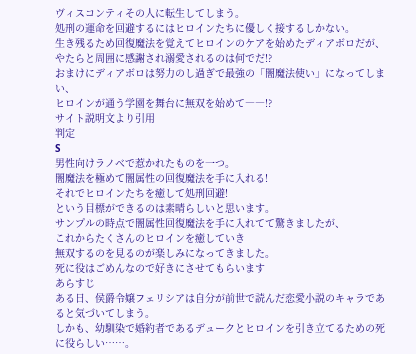ヴィスコンティその人に転生してしまう。
処刑の運命を回避するにはヒロインたちに優しく接するしかない。
生き残るため回復魔法を覚えてヒロインのケアを始めたディアボロだが、
やたらと周囲に感謝され溺愛されるのは何でだ!?
おまけにディアボロは努力のし過ぎで最強の「闇魔法使い」になってしまい、
ヒロインが通う学園を舞台に無双を始めて――!?
サイト説明文より引用
判定
S
男性向けラノベで惹かれたものを一つ。
闇魔法を極めて闇属性の回復魔法を手に入れる!
それでヒロインたちを癒して処刑回避!
という目標ができるのは素晴らしいと思います。
サンプルの時点で闇属性回復魔法を手に入れてて驚きましたが、
これからたくさんのヒロインを癒していき
無双するのを見るのが楽しみになってきました。
死に役はごめんなので好きにさせてもらいます
あらすじ
ある日、侯爵令嬢フェリシアは自分が前世で読んだ恋愛小説のキャラであると気づいてしまう。
しかも、幼馴染で婚約者であるデュークとヒロインを引き立てるための死に役らしい……。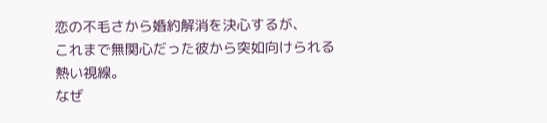恋の不毛さから婚約解消を決心するが、
これまで無関心だった彼から突如向けられる熱い視線。
なぜ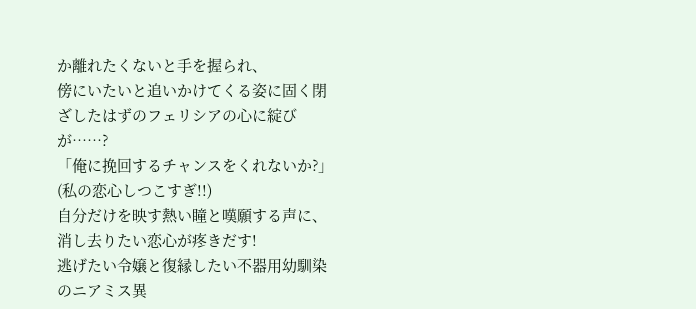か離れたくないと手を握られ、
傍にいたいと追いかけてくる姿に固く閉ざしたはずのフェリシアの心に綻びが……?
「俺に挽回するチャンスをくれないか?」
(私の恋心しつこすぎ!!)
自分だけを映す熱い瞳と嘆願する声に、消し去りたい恋心が疼きだす!
逃げたい令嬢と復縁したい不器用幼馴染のニアミス異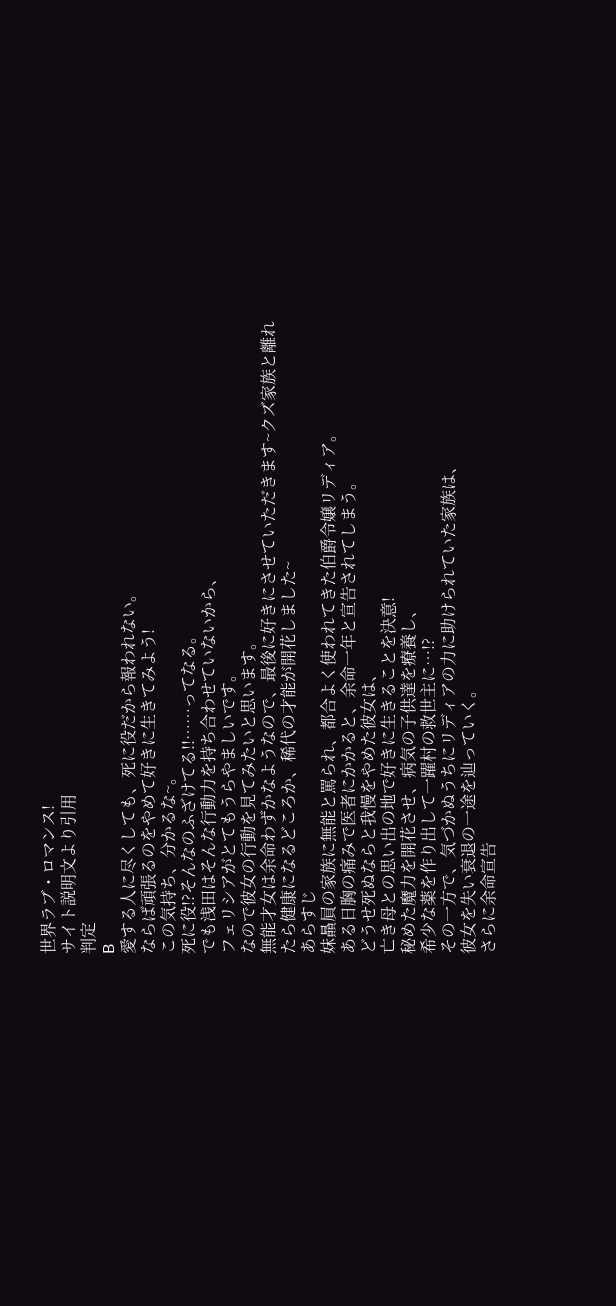世界ラブ・ロマンス!
サイト説明文より引用
判定
B
愛する人に尽くしても、死に役だから報われない。
ならば頑張るのをやめて好きに生きてみよう!
この気持ち、分かるな~。
死に役!?そんなのふざけてる!!……ってなる。
でも浅田はそんな行動力を持ち合わせていないから、
フェリシアがとてもうらやましいです。
なので彼女の行動を見てみたいと思います。
無能才女は余命わずかなようなので、最後に好きにさせていただきます~クズ家族と離れたら健康になるどころか、稀代の才能が開花しました~
あらすじ
妹贔屓の家族に無能と罵られ、都合よく使われてきた伯爵令嬢リディア。
ある日胸の痛みで医者にかかると、余命一年と宣告されてしまう。
どうせ死ぬならと我慢をやめた彼女は、
亡き母との思い出の地で好きに生きることを決意!
秘めた魔力を開花させ、病気の子供達を療養し、
希少な薬を作り出して一躍村の救世主に…!?
その一方で、気づかぬうちにリディアの力に助けられていた家族は、
彼女を失い衰退の一途を辿っていく。
さらに余命宣告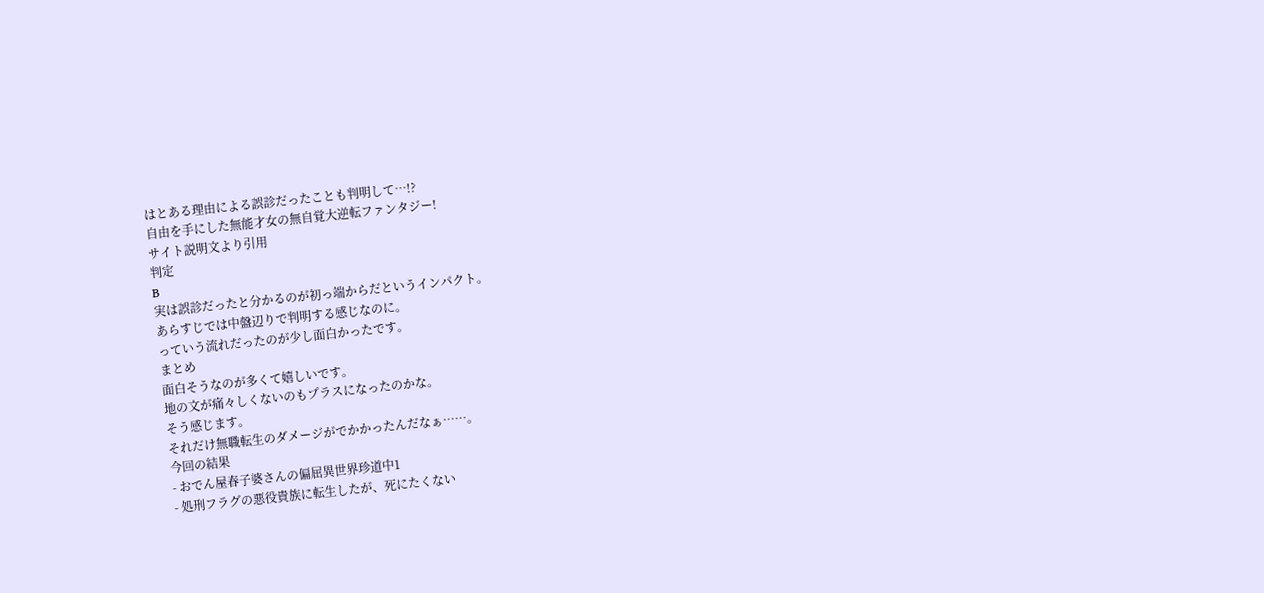はとある理由による誤診だったことも判明して…!?
自由を手にした無能才女の無自覚大逆転ファンタジー!
サイト説明文より引用
判定
B
実は誤診だったと分かるのが初っ端からだというインパクト。
あらすじでは中盤辺りで判明する感じなのに。
っていう流れだったのが少し面白かったです。
まとめ
面白そうなのが多くて嬉しいです。
地の文が痛々しくないのもプラスになったのかな。
そう感じます。
それだけ無職転生のダメージがでかかったんだなぁ……。
今回の結果
- おでん屋春子婆さんの偏屈異世界珍道中1
- 処刑フラグの悪役貴族に転生したが、死にたくない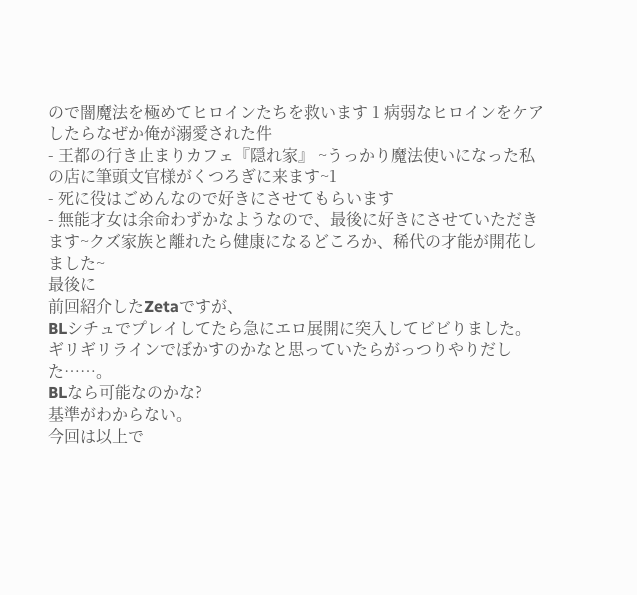ので闇魔法を極めてヒロインたちを救います 1 病弱なヒロインをケアしたらなぜか俺が溺愛された件
- 王都の行き止まりカフェ『隠れ家』 ~うっかり魔法使いになった私の店に筆頭文官様がくつろぎに来ます~1
- 死に役はごめんなので好きにさせてもらいます
- 無能才女は余命わずかなようなので、最後に好きにさせていただきます~クズ家族と離れたら健康になるどころか、稀代の才能が開花しました~
最後に
前回紹介したZetaですが、
BLシチュでプレイしてたら急にエロ展開に突入してビビりました。
ギリギリラインでぼかすのかなと思っていたらがっつりやりだした……。
BLなら可能なのかな?
基準がわからない。
今回は以上で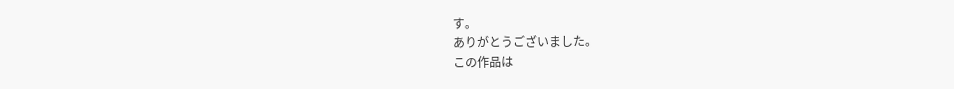す。
ありがとうございました。
この作品は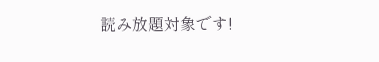読み放題対象です!